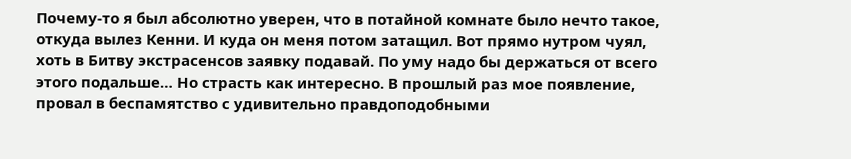Почему-то я был абсолютно уверен, что в потайной комнате было нечто такое, откуда вылез Кенни. И куда он меня потом затащил. Вот прямо нутром чуял, хоть в Битву экстрасенсов заявку подавай. По уму надо бы держаться от всего этого подальше… Но страсть как интересно. В прошлый раз мое появление, провал в беспамятство с удивительно правдоподобными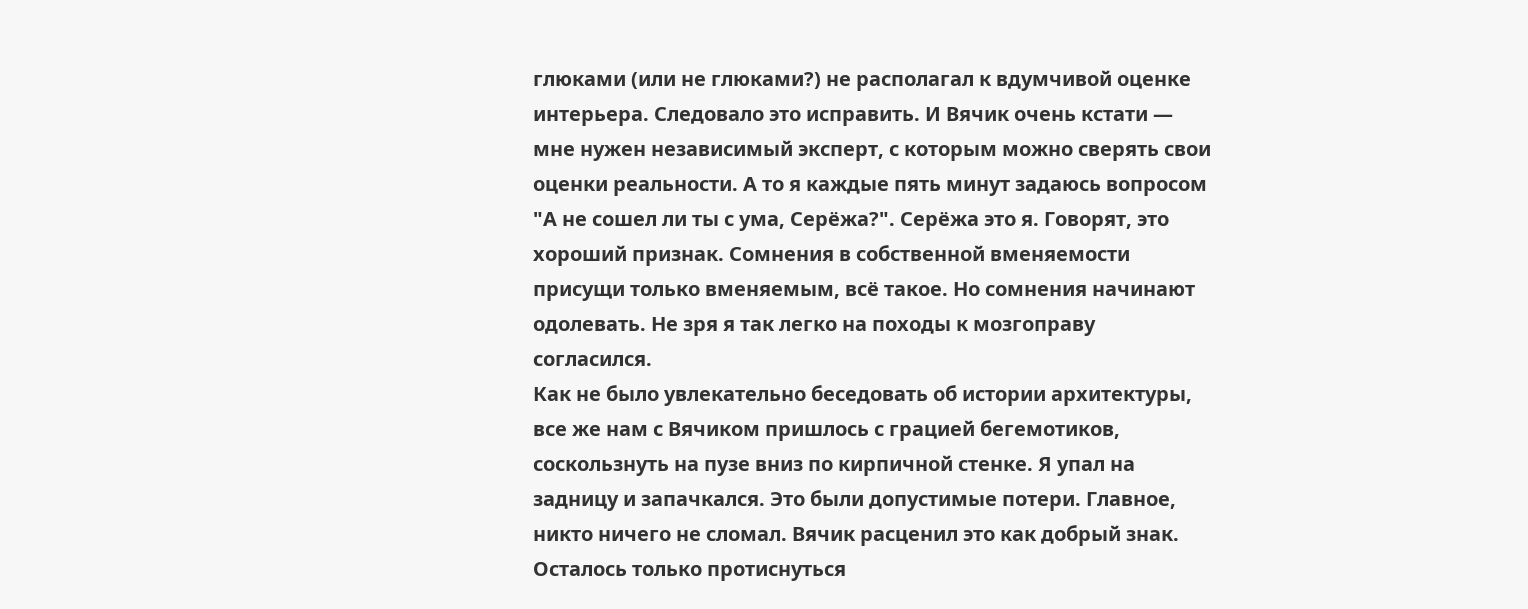глюками (или не глюками?) не располагал к вдумчивой оценке интерьера. Следовало это исправить. И Вячик очень кстати — мне нужен независимый эксперт, с которым можно сверять свои оценки реальности. А то я каждые пять минут задаюсь вопросом "А не сошел ли ты с ума, Серёжа?". Серёжа это я. Говорят, это хороший признак. Сомнения в собственной вменяемости присущи только вменяемым, всё такое. Но сомнения начинают одолевать. Не зря я так легко на походы к мозгоправу согласился.
Как не было увлекательно беседовать об истории архитектуры, все же нам с Вячиком пришлось с грацией бегемотиков, соскользнуть на пузе вниз по кирпичной стенке. Я упал на задницу и запачкался. Это были допустимые потери. Главное, никто ничего не сломал. Вячик расценил это как добрый знак. Осталось только протиснуться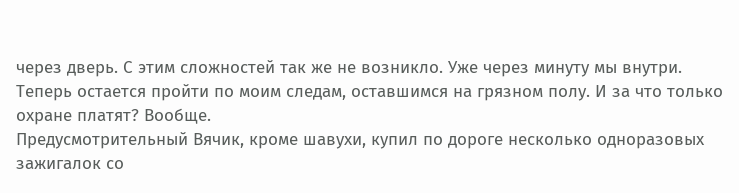через дверь. С этим сложностей так же не возникло. Уже через минуту мы внутри. Теперь остается пройти по моим следам, оставшимся на грязном полу. И за что только охране платят? Вообще.
Предусмотрительный Вячик, кроме шавухи, купил по дороге несколько одноразовых зажигалок со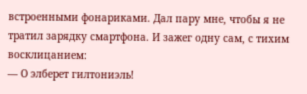встроенными фонариками. Дал пару мне, чтобы я не тратил зарядку смартфона. И зажег одну сам, с тихим восклицанием:
— О элберет гилтониэль!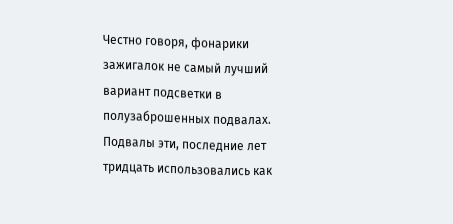Честно говоря, фонарики зажигалок не самый лучший вариант подсветки в полузаброшенных подвалах. Подвалы эти, последние лет тридцать использовались как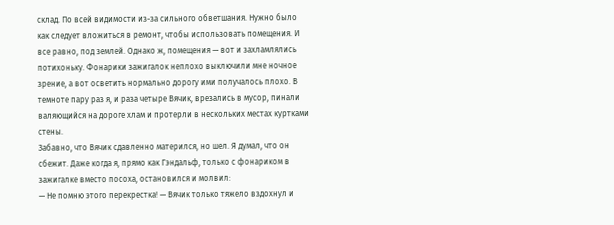склад. По всей видимости из-за сильного обветшания. Нужно было как следует вложиться в ремонт, чтобы использовать помещения. И все равно, под землей. Однако ж, помещения — вот и захламлялись потихоньку. Фонарики зажигалок неплохо выключили мне ночное зрение, а вот осветить нормально дорогу ими получалось плохо. В темноте пару раз я, и раза четыре Вячик, врезались в мусор, пинали валяющийся на дороге хлам и протерли в нескольких местах куртками стены.
Забавно, что Вячик сдавленно матерился, но шел. Я думал, что он сбежит. Даже когда я, прямо как Гэндальф, только с фонариком в зажигалке вместо посоха, остановился и молвил:
— Не помню этого перекрестка! — Вячик только тяжело вздохнул и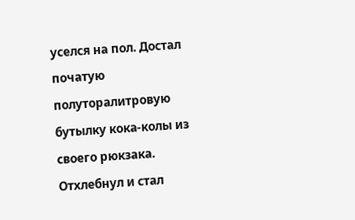уселся на пол. Достал початую полуторалитровую бутылку кока-колы из своего рюкзака. Отхлебнул и стал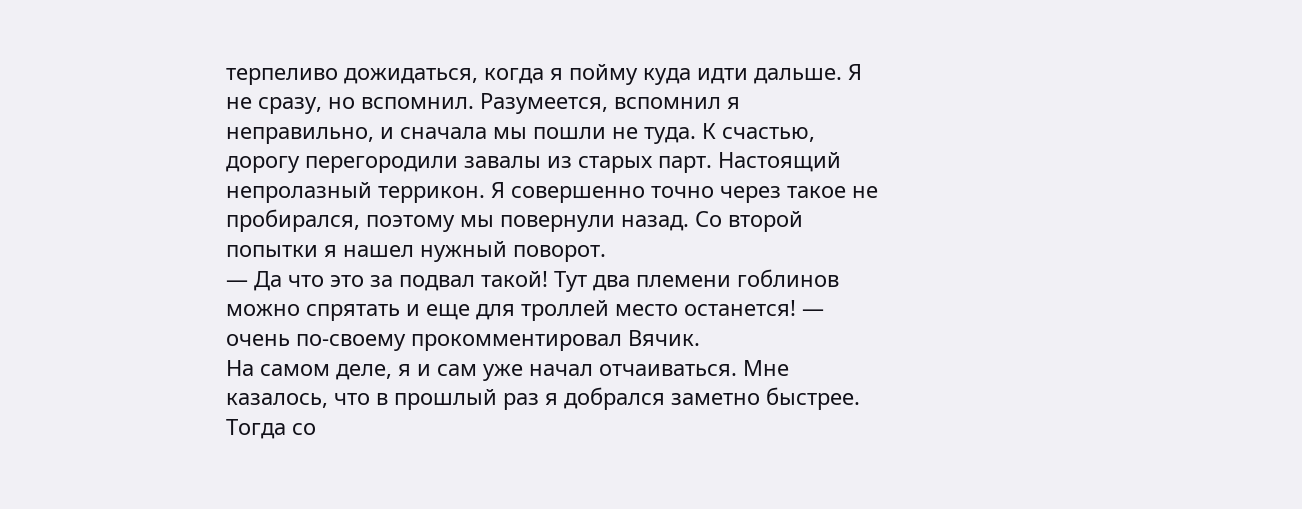терпеливо дожидаться, когда я пойму куда идти дальше. Я не сразу, но вспомнил. Разумеется, вспомнил я неправильно, и сначала мы пошли не туда. К счастью, дорогу перегородили завалы из старых парт. Настоящий непролазный террикон. Я совершенно точно через такое не пробирался, поэтому мы повернули назад. Со второй попытки я нашел нужный поворот.
— Да что это за подвал такой! Тут два племени гоблинов можно спрятать и еще для троллей место останется! — очень по-своему прокомментировал Вячик.
На самом деле, я и сам уже начал отчаиваться. Мне казалось, что в прошлый раз я добрался заметно быстрее. Тогда со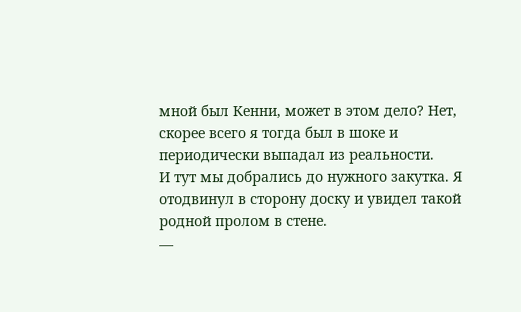мной был Кенни, может в этом дело? Нет, скорее всего я тогда был в шоке и периодически выпадал из реальности.
И тут мы добрались до нужного закутка. Я отодвинул в сторону доску и увидел такой родной пролом в стене.
—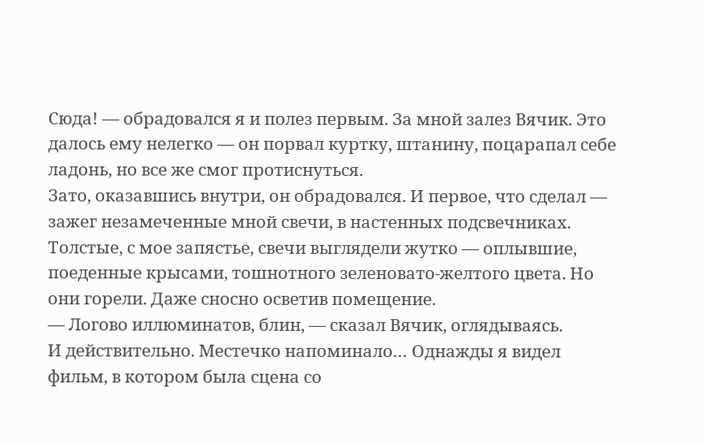Сюда! — обрадовался я и полез первым. За мной залез Вячик. Это далось ему нелегко — он порвал куртку, штанину, поцарапал себе ладонь, но все же смог протиснуться.
Зато, оказавшись внутри, он обрадовался. И первое, что сделал — зажег незамеченные мной свечи, в настенных подсвечниках. Толстые, с мое запястье, свечи выглядели жутко — оплывшие, поеденные крысами, тошнотного зеленовато-желтого цвета. Но они горели. Даже сносно осветив помещение.
— Логово иллюминатов, блин, — сказал Вячик, оглядываясь.
И действительно. Местечко напоминало… Однажды я видел фильм, в котором была сцена со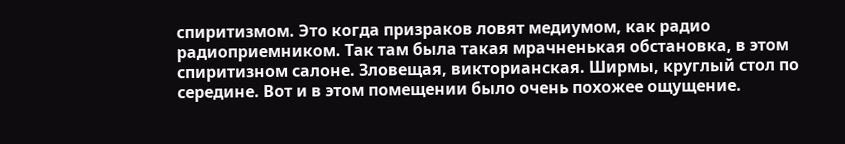спиритизмом. Это когда призраков ловят медиумом, как радио радиоприемником. Так там была такая мрачненькая обстановка, в этом спиритизном салоне. Зловещая, викторианская. Ширмы, круглый стол по середине. Вот и в этом помещении было очень похожее ощущение.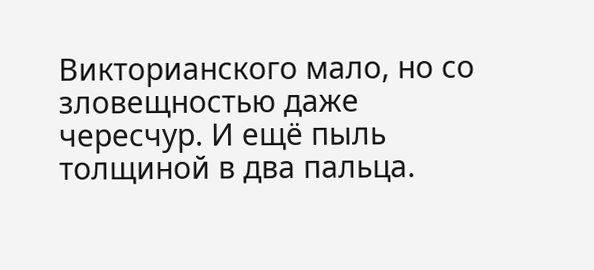Викторианского мало, но со зловещностью даже чересчур. И ещё пыль толщиной в два пальца.